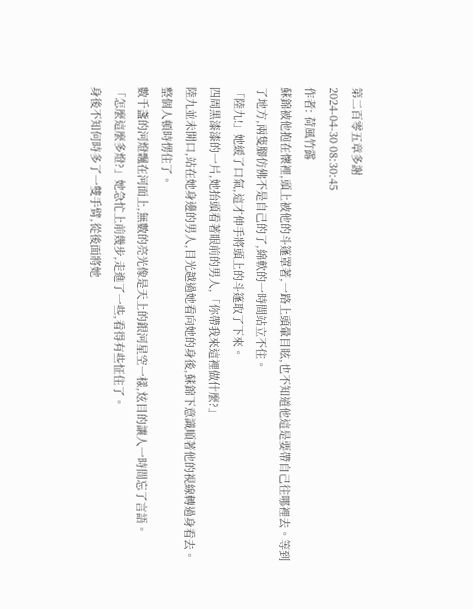第二百零五章多謝
2024-04-30 08:30:45
作者: 荷風竹露
蘇錦被他抱在懷裡,頭上被他的斗篷罩著,一路上頭暈目眩,也不知道他這是要帶自己往哪裡去。等到了地方,兩隻腳仿佛不是自己的了,綿軟的一時間站立不住。
「陸九!」她緩了口氣,這才伸手將頭上的斗篷取了下來。
四周黑漆漆的一片,她抬頭看著眼前的男人,「你帶我來這裡做什麼?」
陸九並未開口,站在她身邊的男人,目光越過她看向她的身後,蘇錦下意識順著他的視線轉過身看去。
整個人頓時愣住了。
數千盞的河燈飄在河面上,無數的亮光像是天上的銀河星空一樣,炫目的讓人一時間忘了言語。
「怎麼這麼多燈?」她急忙上前幾步,走進了一些,看得有些怔住了。
身後不知何時多了一雙手臂,從後面將她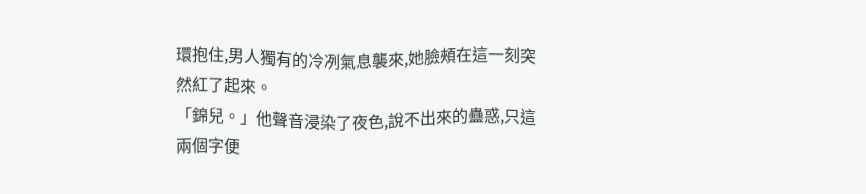環抱住,男人獨有的冷冽氣息襲來,她臉頰在這一刻突然紅了起來。
「錦兒。」他聲音浸染了夜色,說不出來的蠱惑,只這兩個字便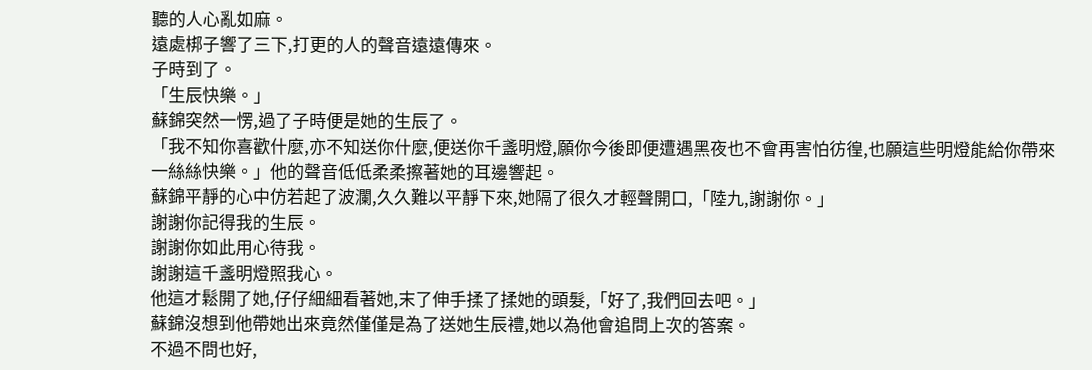聽的人心亂如麻。
遠處梆子響了三下,打更的人的聲音遠遠傳來。
子時到了。
「生辰快樂。」
蘇錦突然一愣,過了子時便是她的生辰了。
「我不知你喜歡什麼,亦不知送你什麼,便送你千盞明燈,願你今後即便遭遇黑夜也不會再害怕彷徨,也願這些明燈能給你帶來一絲絲快樂。」他的聲音低低柔柔擦著她的耳邊響起。
蘇錦平靜的心中仿若起了波瀾,久久難以平靜下來,她隔了很久才輕聲開口,「陸九,謝謝你。」
謝謝你記得我的生辰。
謝謝你如此用心待我。
謝謝這千盞明燈照我心。
他這才鬆開了她,仔仔細細看著她,末了伸手揉了揉她的頭髮,「好了,我們回去吧。」
蘇錦沒想到他帶她出來竟然僅僅是為了送她生辰禮,她以為他會追問上次的答案。
不過不問也好,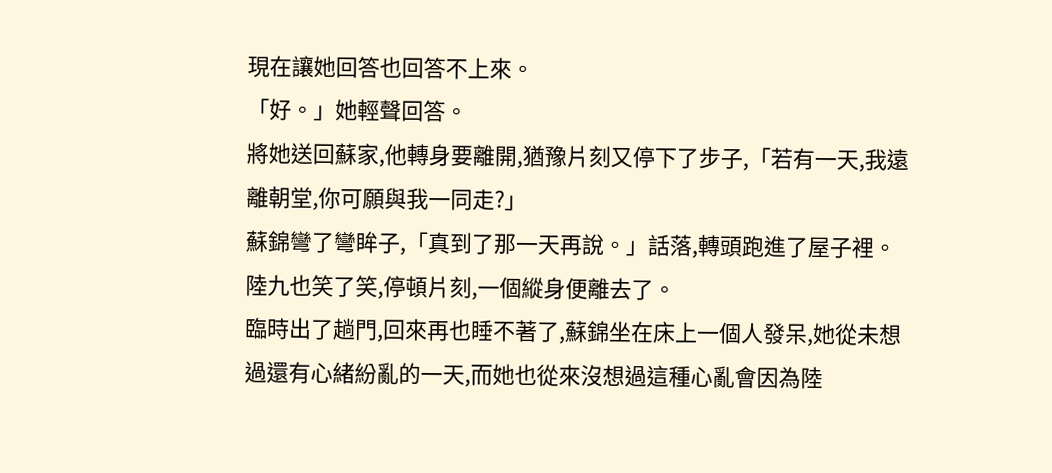現在讓她回答也回答不上來。
「好。」她輕聲回答。
將她送回蘇家,他轉身要離開,猶豫片刻又停下了步子,「若有一天,我遠離朝堂,你可願與我一同走?」
蘇錦彎了彎眸子,「真到了那一天再說。」話落,轉頭跑進了屋子裡。
陸九也笑了笑,停頓片刻,一個縱身便離去了。
臨時出了趟門,回來再也睡不著了,蘇錦坐在床上一個人發呆,她從未想過還有心緒紛亂的一天,而她也從來沒想過這種心亂會因為陸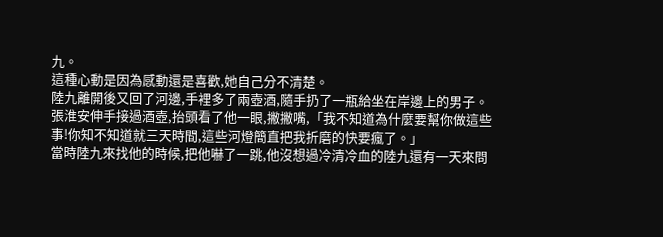九。
這種心動是因為感動還是喜歡,她自己分不清楚。
陸九離開後又回了河邊,手裡多了兩壺酒,隨手扔了一瓶給坐在岸邊上的男子。
張淮安伸手接過酒壺,抬頭看了他一眼,撇撇嘴,「我不知道為什麼要幫你做這些事!你知不知道就三天時間,這些河燈簡直把我折磨的快要瘋了。」
當時陸九來找他的時候,把他嚇了一跳,他沒想過冷清冷血的陸九還有一天來問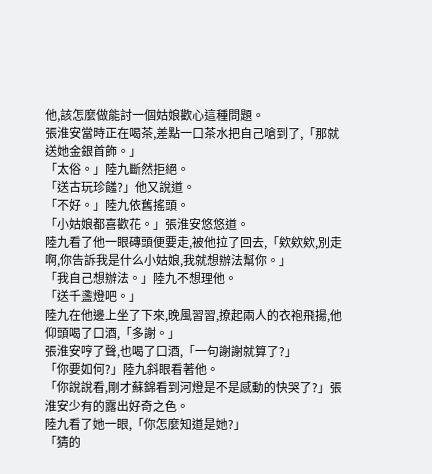他,該怎麼做能討一個姑娘歡心這種問題。
張淮安當時正在喝茶,差點一口茶水把自己嗆到了,「那就送她金銀首飾。」
「太俗。」陸九斷然拒絕。
「送古玩珍饈?」他又說道。
「不好。」陸九依舊搖頭。
「小姑娘都喜歡花。」張淮安悠悠道。
陸九看了他一眼磚頭便要走,被他拉了回去,「欸欸欸,別走啊,你告訴我是什么小姑娘,我就想辦法幫你。」
「我自己想辦法。」陸九不想理他。
「送千盞燈吧。」
陸九在他邊上坐了下來,晚風習習,撩起兩人的衣袍飛揚,他仰頭喝了口酒,「多謝。」
張淮安哼了聲,也喝了口酒,「一句謝謝就算了?」
「你要如何?」陸九斜眼看著他。
「你說說看,剛才蘇錦看到河燈是不是感動的快哭了?」張淮安少有的露出好奇之色。
陸九看了她一眼,「你怎麼知道是她?」
「猜的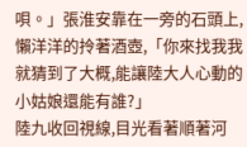唄。」張淮安靠在一旁的石頭上,懶洋洋的拎著酒壺,「你來找我我就猜到了大概,能讓陸大人心動的小姑娘還能有誰?」
陸九收回視線,目光看著順著河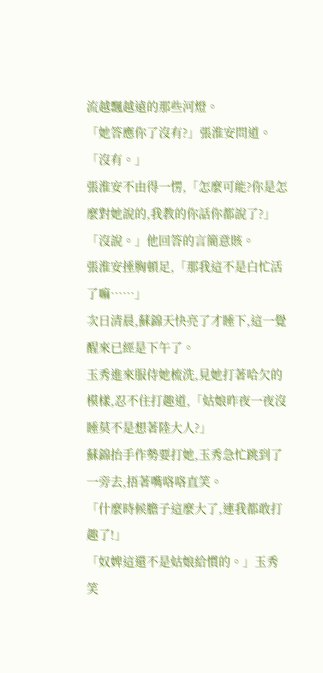流越飄越遠的那些河燈。
「她答應你了沒有?」張淮安問道。
「沒有。」
張淮安不由得一愣,「怎麼可能?你是怎麼對她說的,我教的你話你都說了?」
「沒說。」他回答的言簡意賅。
張淮安捶胸頓足,「那我這不是白忙活了嘛……」
次日清晨,蘇錦天快亮了才睡下,這一覺醒來已經是下午了。
玉秀進來服侍她梳洗,見她打著哈欠的模樣,忍不住打趣道,「姑娘昨夜一夜沒睡莫不是想著陸大人?」
蘇錦抬手作勢要打她,玉秀急忙跳到了一旁去,捂著嘴咯咯直笑。
「什麼時候膽子這麼大了,連我都敢打趣了!」
「奴婢這還不是姑娘給慣的。」玉秀笑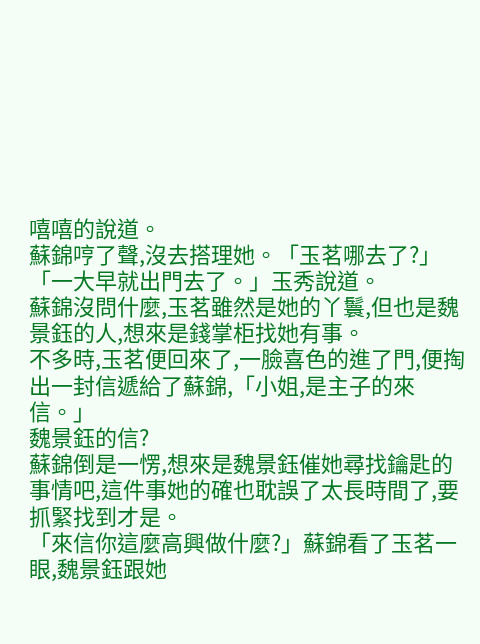嘻嘻的說道。
蘇錦哼了聲,沒去搭理她。「玉茗哪去了?」
「一大早就出門去了。」玉秀說道。
蘇錦沒問什麼,玉茗雖然是她的丫鬟,但也是魏景鈺的人,想來是錢掌柜找她有事。
不多時,玉茗便回來了,一臉喜色的進了門,便掏出一封信遞給了蘇錦,「小姐,是主子的來信。」
魏景鈺的信?
蘇錦倒是一愣,想來是魏景鈺催她尋找鑰匙的事情吧,這件事她的確也耽誤了太長時間了,要抓緊找到才是。
「來信你這麼高興做什麼?」蘇錦看了玉茗一眼,魏景鈺跟她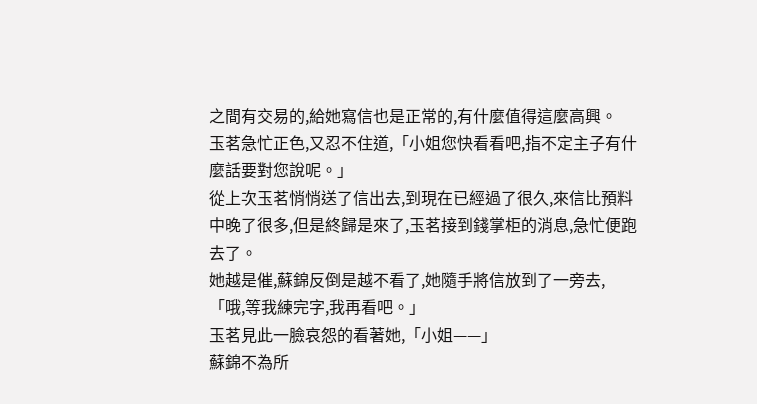之間有交易的,給她寫信也是正常的,有什麼值得這麼高興。
玉茗急忙正色,又忍不住道,「小姐您快看看吧,指不定主子有什麼話要對您說呢。」
從上次玉茗悄悄送了信出去,到現在已經過了很久,來信比預料中晚了很多,但是終歸是來了,玉茗接到錢掌柜的消息,急忙便跑去了。
她越是催,蘇錦反倒是越不看了,她隨手將信放到了一旁去,「哦,等我練完字,我再看吧。」
玉茗見此一臉哀怨的看著她,「小姐——」
蘇錦不為所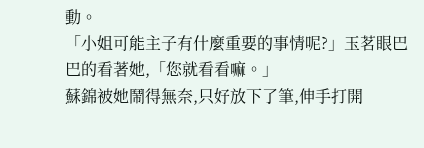動。
「小姐可能主子有什麼重要的事情呢?」玉茗眼巴巴的看著她,「您就看看嘛。」
蘇錦被她鬧得無奈,只好放下了筆,伸手打開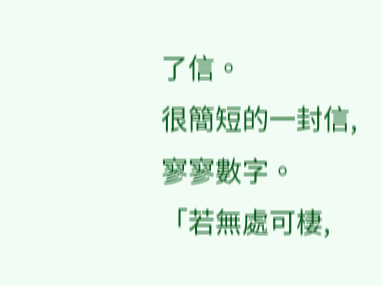了信。
很簡短的一封信,寥寥數字。
「若無處可棲,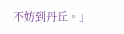不妨到丹丘。」